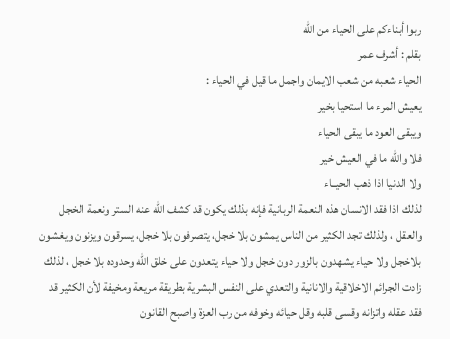ربوا أبناءكم على الحياء من الله
بقلم : أشرف عمر
الحياء شعبه من شعب الايمان واجمل ما قيل في الحياء :
يعيش المرء ما استحيا بخير
ويبقى العود ما يبقى الحياء
فلا والله ما في العيش خير
ولا الدنيا اذا ذهب الحيــاء
لذلك اذا فقد الانسان هذه النعمة الربانية فإنه بذلك يكون قد كشف الله عنه الستر ونعمة الخجل والعقل ، ولذلك تجد الكثير من الناس يمشون بلا خجل، يتصرفون بلا خجل، يسرقون ويزنون ويغشون بلاخجل ولا حياء يشهدون بالزور دون خجل ولا حياء يتعدون على خلق الله وحدوده بلا خجل ، لذلك زادت الجرائم الاخلاقية والانانية والتعدي على النفس البشرية بطريقة مريعة ومخيفة لأن الكثير قد فقد عقله واتزانه وقسى قلبه وقل حيائه وخوفه من رب العزة واصبح القانون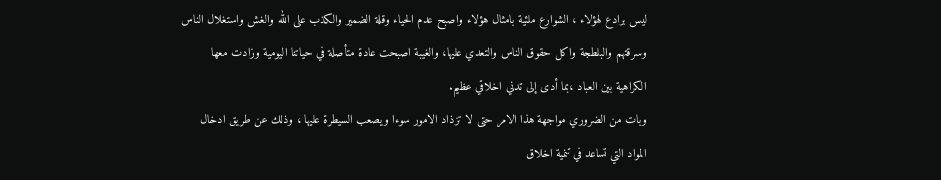ليس برادع لهؤلاء ، الشوارع ملئية بامثال هؤلاء واصبح عدم الحياء وقلة الضمير والكذب على الله والغش واستغلال الناس وسرقتهم والبلطجة واكل حقوق الناس والتعدي عليها، والغيبة اصبحت عادة متأصلة في حياتنا اليومية وزادت معها الكراهية بين العباد ،بما أدى إلى تدني اخلاقي عظيم.
وبات من الضروري مواجهة هذا الامر حتى لا تزذاد الامور سوءا ويصعب السيطرة عليها ، وذلك عن طريق ادخال المواد التي تساعد في تنمية اخلاق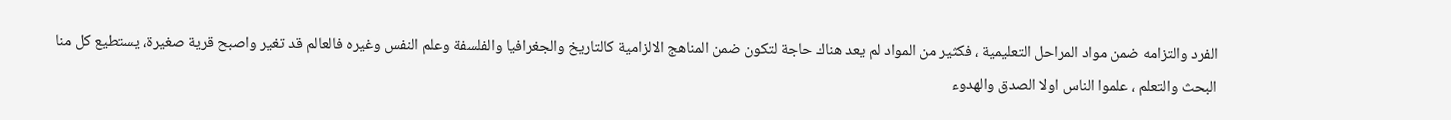الفرد والتزامه ضمن مواد المراحل التعليمية ، فكثير من المواد لم يعد هناك حاجة لتكون ضمن المناهج الالزامية كالتاريخ والجغرافيا والفلسفة وعلم النفس وغيره فالعالم قد تغير واصبح قرية صغيرة، يستطيع كل منا البحث والتعلم ، علموا الناس اولا الصدق والهدوء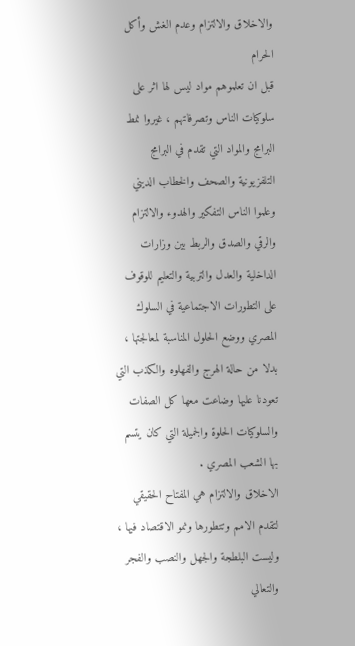والاخلاق والالتزام وعدم الغش وأكل الحرام
قبل ان تعلموهم مواد ليس لها اثر على سلوكيات الناس وتصرفاتهم ، غيروا نمط البرامج والمواد التي تقدم في البرامج التلفزيونية والصحف والخطاب الديني وعلموا الناس التفكير والهدوء والالتزام والرقي والصدق والربط بين وزارات الداخلية والعدل والتربية والتعليم للوقوف على التطورات الاجتماعية في السلوك المصري ووضع الحلول المناسبة لمعالجتها ، بدلا من حالة الهرج والفهلوه والكذب التي تعودنا عليها وضاعت معها كل الصفات والسلوكيات الحلوة والجميلة التي كان يتسم بها الشعب المصري .
الاخلاق والالتزام هي المفتاح الحقيقي لتقدم الامم وتتطورها ونمو الاقتصاد فيها ، وليست البلطجة والجهل والنصب والفجر والتعالي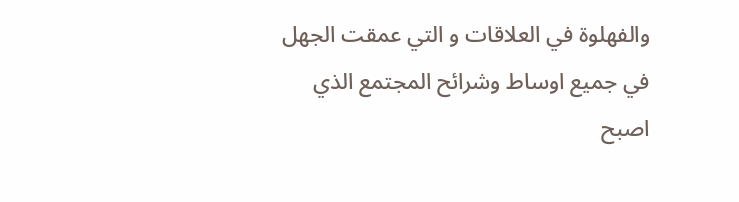والفهلوة في العلاقات و التي عمقت الجهل في جميع اوساط وشرائح المجتمع الذي اصبح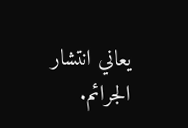يعاني انتشار الجرائم.